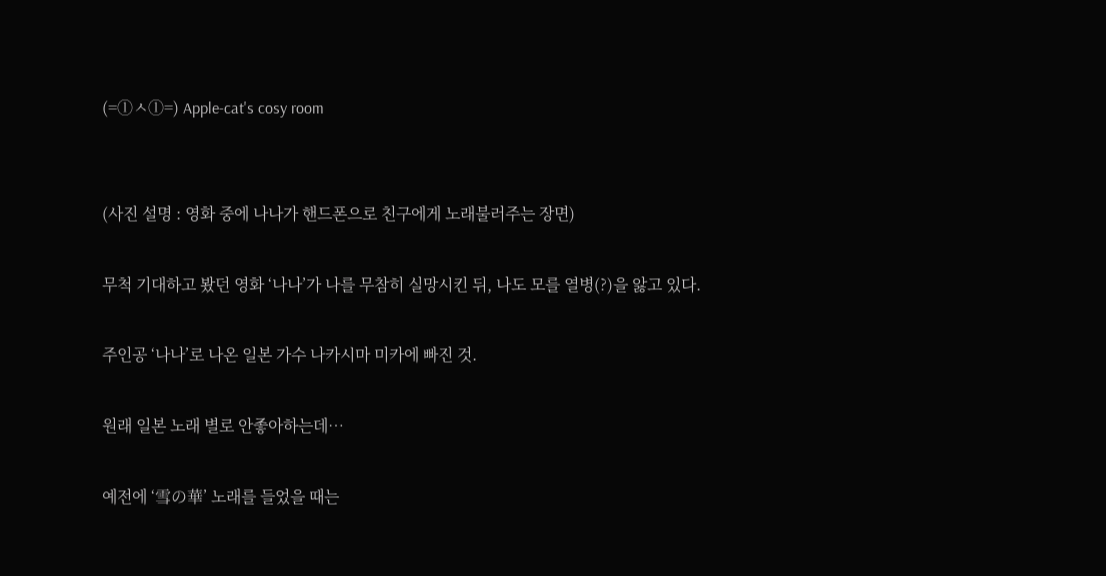(=ⓛㅅⓛ=) Apple-cat's cosy room


(사진 설명 : 영화 중에 나나가 핸드폰으로 친구에게 노래불러주는 장면)

무척 기대하고 봤던 영화 ‘나나’가 나를 무참히 실망시킨 뒤, 나도 모를 열병(?)을 앓고 있다.

주인공 ‘나나’로 나온 일본 가수 나카시마 미카에 빠진 것.

원래 일본 노래 별로 안좋아하는데…

예전에 ‘雪の華’ 노래를 들었을 때는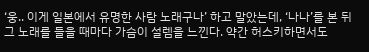‘웅.. 이게 일본에서 유명한 사람 노래구나’ 하고 말았는데, ‘나나’를 본 뒤 그 노래를 들을 때마다 가슴이 설렘을 느낀다. 약간 허스키하면서도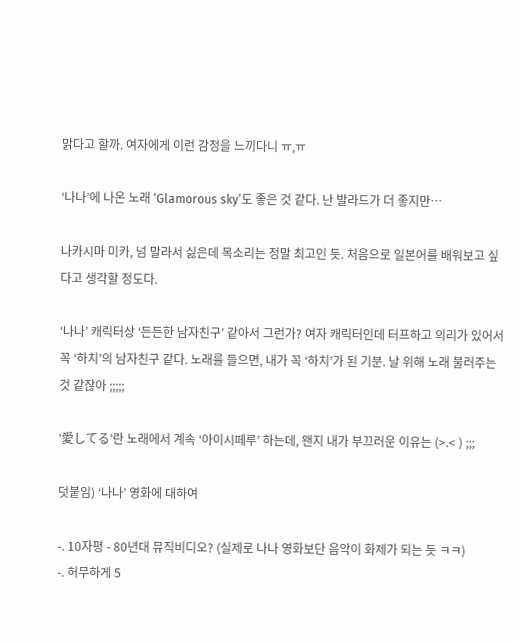맑다고 할까. 여자에게 이런 감정을 느끼다니 ㅠ,ㅠ

‘나나’에 나온 노래 ‘Glamorous sky’도 좋은 것 같다. 난 발라드가 더 좋지만…

나카시마 미카, 넘 말라서 싫은데 목소리는 정말 최고인 듯. 처음으로 일본어를 배워보고 싶다고 생각할 정도다.

‘나나’ 캐릭터상 ‘든든한 남자친구’ 같아서 그런가? 여자 캐릭터인데 터프하고 의리가 있어서 꼭 ‘하치’의 남자친구 같다. 노래를 들으면, 내가 꼭 ‘하치’가 된 기분. 날 위해 노래 불러주는 것 같잖아 ;;;;;

‘愛してる’란 노래에서 계속 ‘아이시떼루’ 하는데, 왠지 내가 부끄러운 이유는 (>.< ) ;;;

덧붙임) ‘나나’ 영화에 대하여

-. 10자평 - 80년대 뮤직비디오? (실제로 나나 영화보단 음악이 화제가 되는 듯 ㅋㅋ)
-. 허무하게 5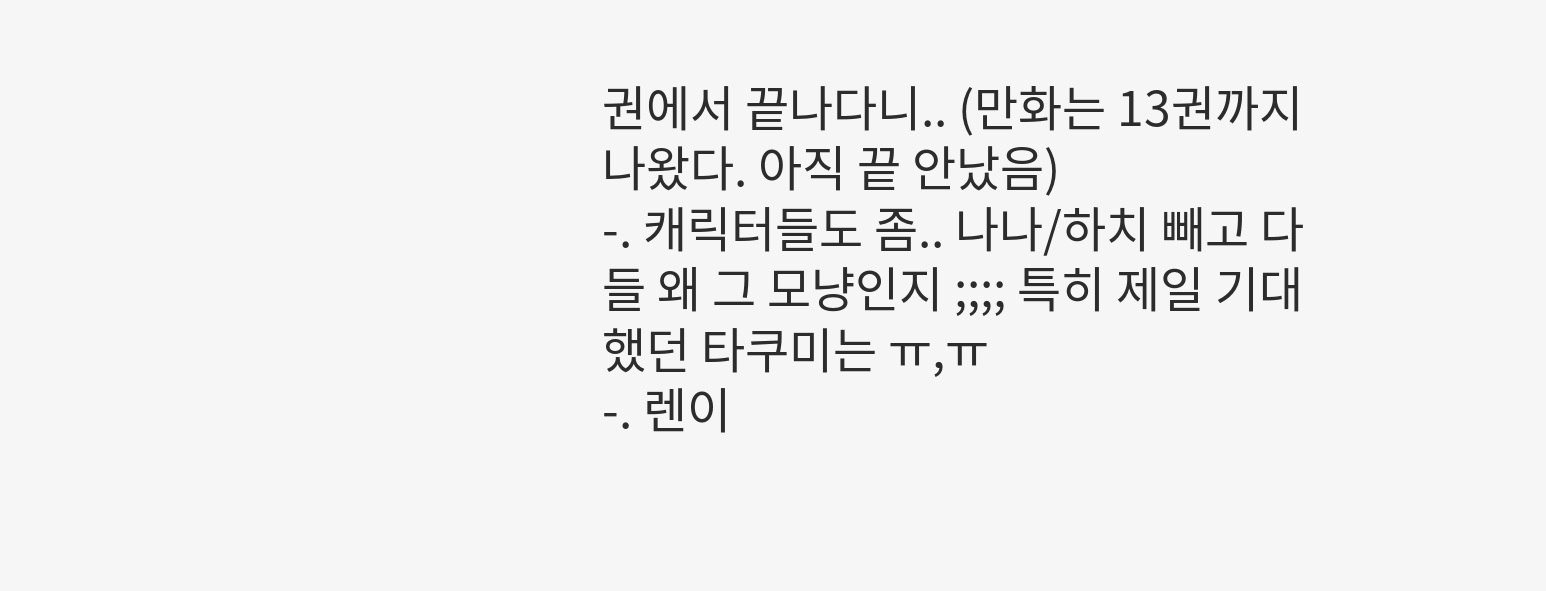권에서 끝나다니.. (만화는 13권까지 나왔다. 아직 끝 안났음)
-. 캐릭터들도 좀.. 나나/하치 빼고 다들 왜 그 모냥인지 ;;;; 특히 제일 기대했던 타쿠미는 ㅠ,ㅠ
-. 렌이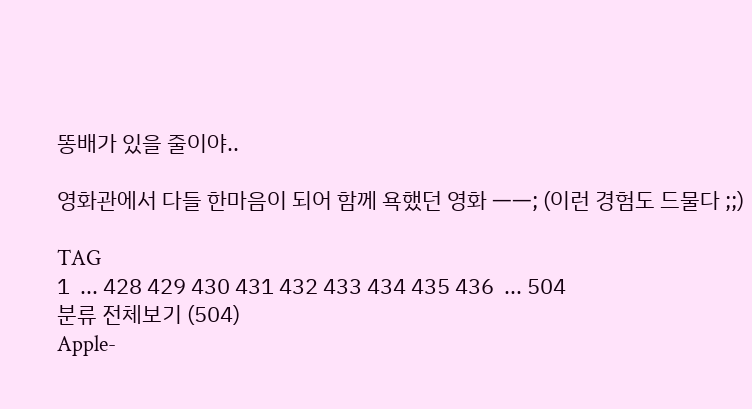똥배가 있을 줄이야..

영화관에서 다들 한마음이 되어 함께 욕했던 영화 ㅡㅡ; (이런 경험도 드물다 ;;)

TAG
1  ... 428 429 430 431 432 433 434 435 436  ... 504
분류 전체보기 (504)
Apple-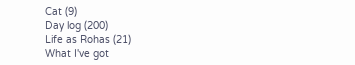Cat (9)
Day log (200)
Life as Rohas (21)
What I've got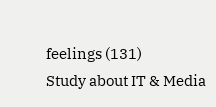feelings (131)
Study about IT & Media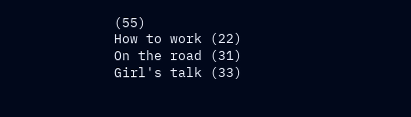(55)
How to work (22)
On the road (31)
Girl's talk (33)